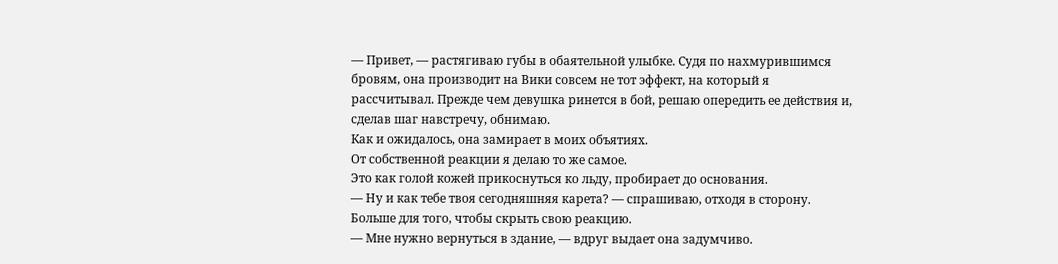— Привет, — растягиваю губы в обаятельной улыбке. Судя по нахмурившимся бровям, она производит на Вики совсем не тот эффект, на который я рассчитывал. Прежде чем девушка ринется в бой, решаю опередить ее действия и, сделав шаг навстречу, обнимаю.
Как и ожидалось, она замирает в моих объятиях.
От собственной реакции я делаю то же самое.
Это как голой кожей прикоснуться ко льду, пробирает до основания.
— Ну и как тебе твоя сегодняшняя карета? — спрашиваю, отходя в сторону. Больше для того, чтобы скрыть свою реакцию.
— Мне нужно вернуться в здание, — вдруг выдает она задумчиво.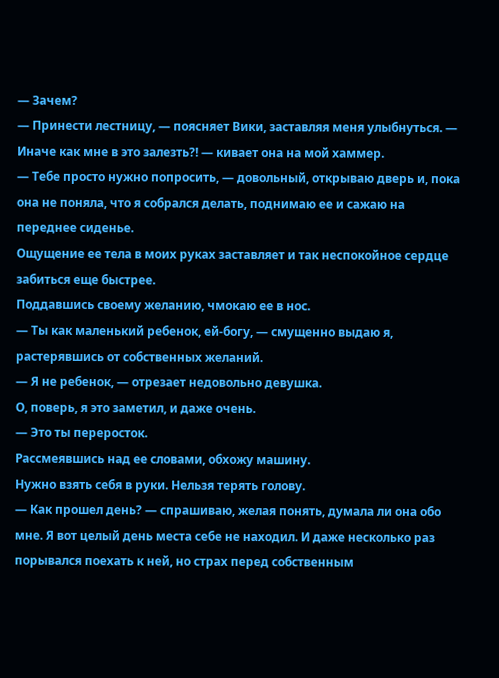— Зачем?
— Принести лестницу, — поясняет Вики, заставляя меня улыбнуться. — Иначе как мне в это залезть?! — кивает она на мой хаммер.
— Тебе просто нужно попросить, — довольный, открываю дверь и, пока она не поняла, что я собрался делать, поднимаю ее и сажаю на переднее сиденье.
Ощущение ее тела в моих руках заставляет и так неспокойное сердце забиться еще быстрее.
Поддавшись своему желанию, чмокаю ее в нос.
— Ты как маленький ребенок, ей-богу, — смущенно выдаю я, растерявшись от собственных желаний.
— Я не ребенок, — отрезает недовольно девушка.
О, поверь, я это заметил, и даже очень.
— Это ты переросток.
Рассмеявшись над ее словами, обхожу машину.
Нужно взять себя в руки. Нельзя терять голову.
— Как прошел день? — спрашиваю, желая понять, думала ли она обо мне. Я вот целый день места себе не находил. И даже несколько раз порывался поехать к ней, но страх перед собственным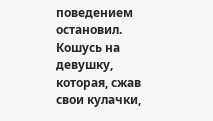поведением остановил. Кошусь на девушку, которая, сжав свои кулачки,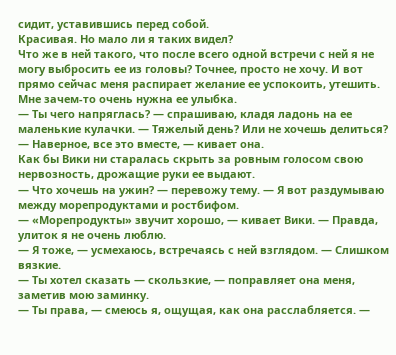сидит, уставившись перед собой.
Красивая. Но мало ли я таких видел?
Что же в ней такого, что после всего одной встречи с ней я не могу выбросить ее из головы? Точнее, просто не хочу. И вот прямо сейчас меня распирает желание ее успокоить, утешить. Мне зачем-то очень нужна ее улыбка.
— Ты чего напряглась? — спрашиваю, кладя ладонь на ее маленькие кулачки. — Тяжелый день? Или не хочешь делиться?
— Наверное, все это вместе, — кивает она.
Как бы Вики ни старалась скрыть за ровным голосом свою нервозность, дрожащие руки ее выдают.
— Что хочешь на ужин? — перевожу тему. — Я вот раздумываю между морепродуктами и ростбифом.
— «Морепродукты» звучит хорошо, — кивает Вики. — Правда, улиток я не очень люблю.
— Я тоже, — усмехаюсь, встречаясь с ней взглядом. — Слишком вязкие.
— Ты хотел сказать — скользкие, — поправляет она меня, заметив мою заминку.
— Ты права, — смеюсь я, ощущая, как она расслабляется. —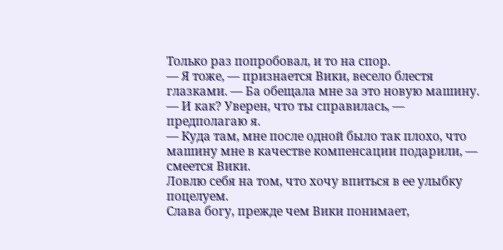Только раз попробовал, и то на спор.
— Я тоже, — признается Вики, весело блестя глазками. — Ба обещала мне за это новую машину.
— И как? Уверен, что ты справилась, — предполагаю я.
— Куда там, мне после одной было так плохо, что машину мне в качестве компенсации подарили, — смеется Вики.
Ловлю себя на том, что хочу впиться в ее улыбку поцелуем.
Слава богу, прежде чем Вики понимает,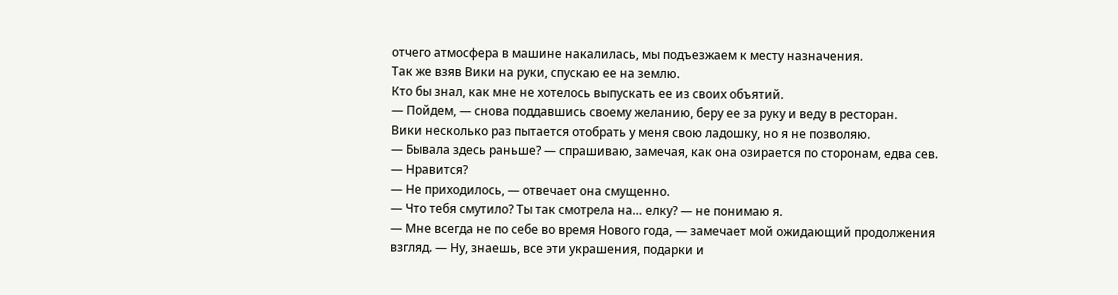отчего атмосфера в машине накалилась, мы подъезжаем к месту назначения.
Так же взяв Вики на руки, спускаю ее на землю.
Кто бы знал, как мне не хотелось выпускать ее из своих объятий.
— Пойдем, — снова поддавшись своему желанию, беру ее за руку и веду в ресторан.
Вики несколько раз пытается отобрать у меня свою ладошку, но я не позволяю.
— Бывала здесь раньше? — спрашиваю, замечая, как она озирается по сторонам, едва сев. — Нравится?
— Не приходилось, — отвечает она смущенно.
— Что тебя смутило? Ты так смотрела на… елку? — не понимаю я.
— Мне всегда не по себе во время Нового года, — замечает мой ожидающий продолжения взгляд. — Ну, знаешь, все эти украшения, подарки и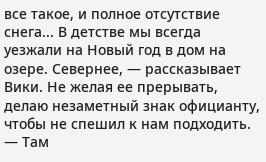все такое, и полное отсутствие снега... В детстве мы всегда уезжали на Новый год в дом на озере. Севернее, — рассказывает Вики. Не желая ее прерывать, делаю незаметный знак официанту, чтобы не спешил к нам подходить. — Там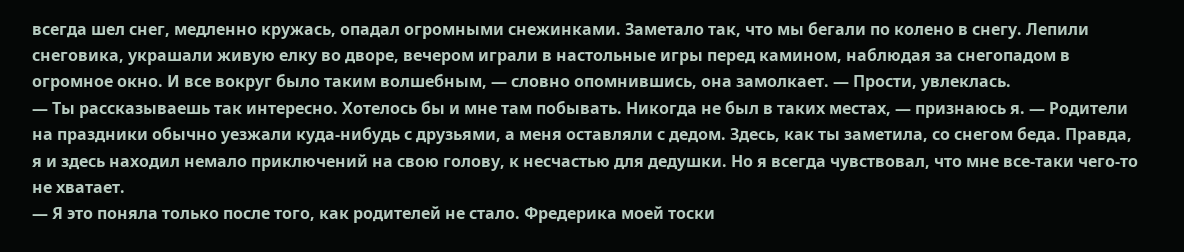всегда шел снег, медленно кружась, опадал огромными снежинками. Заметало так, что мы бегали по колено в снегу. Лепили снеговика, украшали живую елку во дворе, вечером играли в настольные игры перед камином, наблюдая за снегопадом в огромное окно. И все вокруг было таким волшебным, — словно опомнившись, она замолкает. — Прости, увлеклась.
— Ты рассказываешь так интересно. Хотелось бы и мне там побывать. Никогда не был в таких местах, — признаюсь я. — Родители на праздники обычно уезжали куда-нибудь с друзьями, а меня оставляли с дедом. Здесь, как ты заметила, со снегом беда. Правда, я и здесь находил немало приключений на свою голову, к несчастью для дедушки. Но я всегда чувствовал, что мне все-таки чего-то не хватает.
— Я это поняла только после того, как родителей не стало. Фредерика моей тоски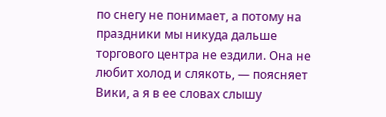по снегу не понимает, а потому на праздники мы никуда дальше торгового центра не ездили. Она не любит холод и слякоть, — поясняет Вики, а я в ее словах слышу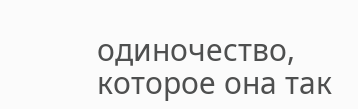одиночество, которое она так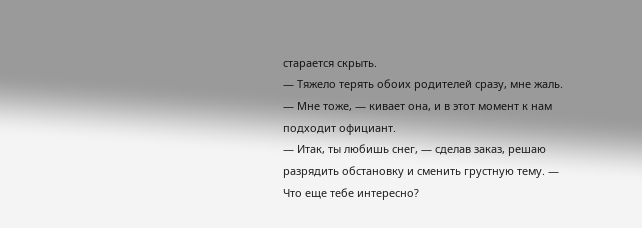старается скрыть.
— Тяжело терять обоих родителей сразу, мне жаль.
— Мне тоже, — кивает она, и в этот момент к нам подходит официант.
— Итак, ты любишь снег, — сделав заказ, решаю разрядить обстановку и сменить грустную тему. — Что еще тебе интересно?